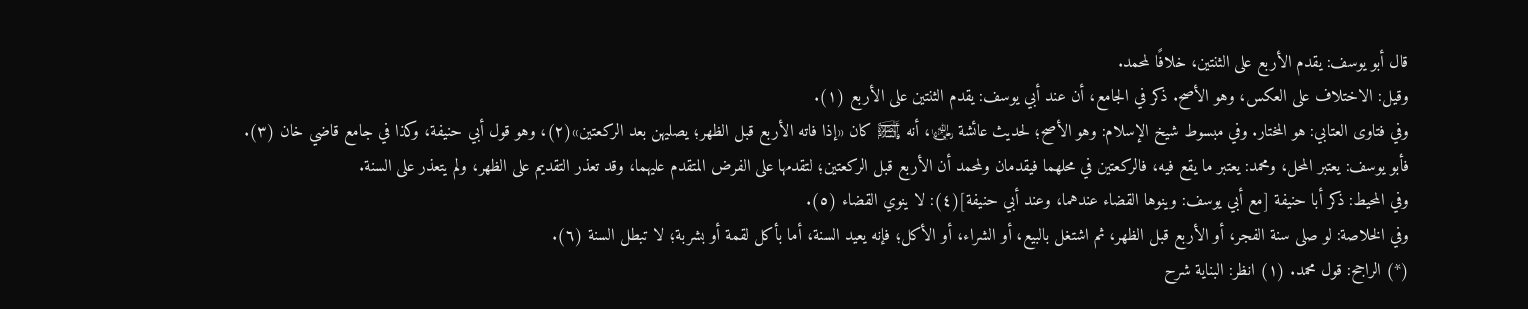قال أبو يوسف: يقدم الأربع على الثنتين، خلافًا لمحمد.
وقيل: الاختلاف على العكس، وهو الأصح. ذكر في الجامع، أن عند أبي يوسف: يقدم الثنتين على الأربع (١).
وفي فتاوى العتابي: هو المختار. وفي مبسوط شيخ الإسلام: وهو الأصح؛ لحديث عائشة ﵂، أنه ﵊ كان «إذا فاته الأربع قبل الظهر؛ يصليهن بعد الركعتين»(٢)، وهو قول أبي حنيفة، وكذا في جامع قاضي خان (٣).
فأبو يوسف: يعتبر المحل، ومحمد: يعتبر ما يقع فيه، فالركعتين في محلهما فيقدمان ولمحمد أن الأربع قبل الركعتين؛ لتقدمها على الفرض المتقدم عليهما، وقد تعذر التقديم على الظهر، ولم يتعذر على السنة.
وفي المحيط: ذكر أبا حنيفة [مع أبي يوسف: وينوها القضاء عندهما، وعند أبي حنيفة](٤): لا ينوي القضاء (٥).
وفي الخلاصة: لو صلى سنة الفجر، أو الأربع قبل الظهر، ثم اشتغل بالبيع، أو الشراء، أو الأكل؛ فإنه يعيد السنة، أما بأكل لقمة أو بشربة؛ لا تبطل السنة (٦).
(*) الراجح: قول محمد. (١) انظر: البناية شرح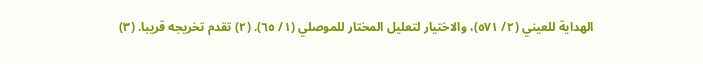الهداية للعيني (٢/ ٥٧١)، والاختيار لتعليل المختار للموصلي (١/ ٦٥). (٢) تقدم تخريجه قريبا. (٣)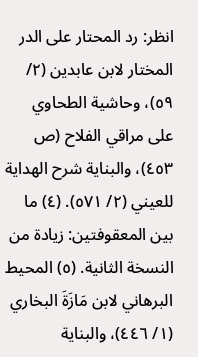انظر: رد المحتار على الدر المختار لابن عابدين (٢/ ٥٩)، وحاشية الطحاوي على مراقي الفلاح (ص ٤٥٣)، والبناية شرح الهداية للعيني (٢/ ٥٧١). (٤) ما بين المعقوفتين: زيادة من النسخة الثانية. (٥) المحيط البرهاني لابن مَازَةَ البخاري (١/ ٤٤٦)، والبناية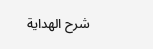شرح الهداية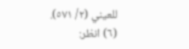للعيني (٢/ ٥٧١). (٦) انظر: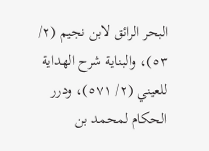البحر الرائق لابن نجيم (٢/ ٥٣)، والبناية شرح الهداية للعيني (٢/ ٥٧١)، ودرر الحكام لمحمد بن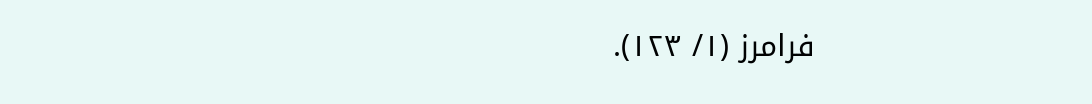فرامرز (١/ ١٢٣).